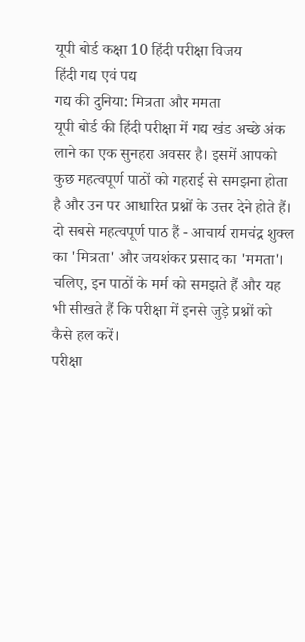यूपी बोर्ड कक्षा 10 हिंदी परीक्षा विजय
हिंदी गद्य एवं पद्य
गद्य की दुनिया: मित्रता और ममता
यूपी बोर्ड की हिंदी परीक्षा में गद्य खंड अच्छे अंक लाने का एक सुनहरा अवसर है। इसमें आपको कुछ महत्वपूर्ण पाठों को गहराई से समझना होता है और उन पर आधारित प्रश्नों के उत्तर देने होते हैं। दो सबसे महत्वपूर्ण पाठ हैं - आचार्य रामचंद्र शुक्ल का 'मित्रता' और जयशंकर प्रसाद का 'ममता'। चलिए, इन पाठों के मर्म को समझते हैं और यह भी सीखते हैं कि परीक्षा में इनसे जुड़े प्रश्नों को कैसे हल करें।
परीक्षा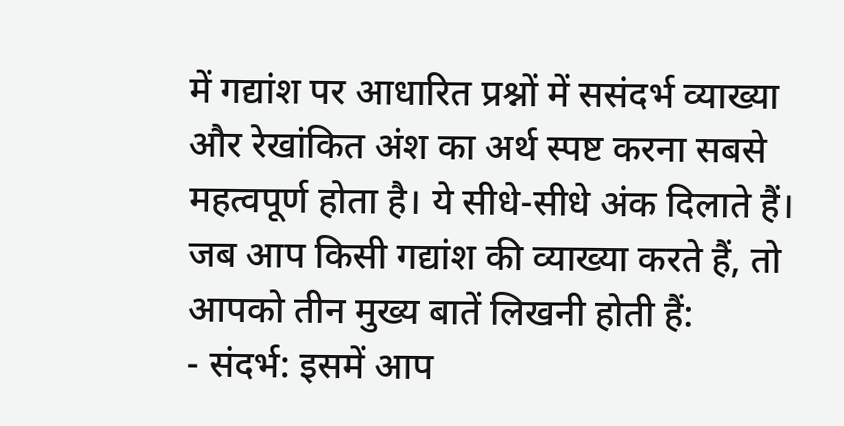में गद्यांश पर आधारित प्रश्नों में ससंदर्भ व्याख्या और रेखांकित अंश का अर्थ स्पष्ट करना सबसे महत्वपूर्ण होता है। ये सीधे-सीधे अंक दिलाते हैं।
जब आप किसी गद्यांश की व्याख्या करते हैं, तो आपको तीन मुख्य बातें लिखनी होती हैं:
- संदर्भ: इसमें आप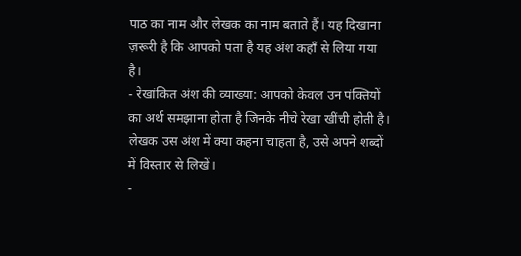पाठ का नाम और लेखक का नाम बताते हैं। यह दिखाना ज़रूरी है कि आपको पता है यह अंश कहाँ से लिया गया है।
- रेखांकित अंश की व्याख्या: आपको केवल उन पंक्तियों का अर्थ समझाना होता है जिनके नीचे रेखा खींची होती है। लेखक उस अंश में क्या कहना चाहता है, उसे अपने शब्दों में विस्तार से लिखें।
-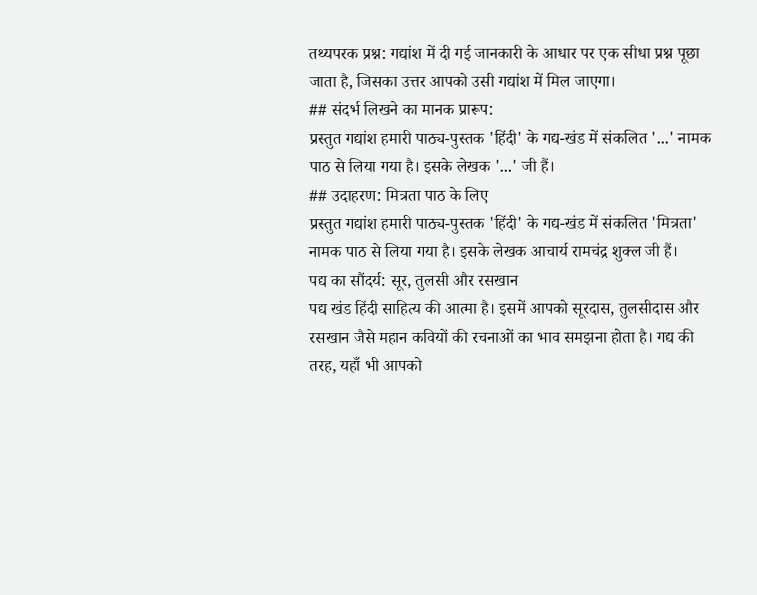तथ्यपरक प्रश्न: गद्यांश में दी गई जानकारी के आधार पर एक सीधा प्रश्न पूछा जाता है, जिसका उत्तर आपको उसी गद्यांश में मिल जाएगा।
## संदर्भ लिखने का मानक प्रारूप:
प्रस्तुत गद्यांश हमारी पाठ्य-पुस्तक 'हिंदी' के गद्य-खंड में संकलित '...' नामक पाठ से लिया गया है। इसके लेखक '...' जी हैं।
## उदाहरण: मित्रता पाठ के लिए
प्रस्तुत गद्यांश हमारी पाठ्य-पुस्तक 'हिंदी' के गद्य-खंड में संकलित 'मित्रता' नामक पाठ से लिया गया है। इसके लेखक आचार्य रामचंद्र शुक्ल जी हैं।
पद्य का सौंदर्य: सूर, तुलसी और रसखान
पद्य खंड हिंदी साहित्य की आत्मा है। इसमें आपको सूरदास, तुलसीदास और रसखान जैसे महान कवियों की रचनाओं का भाव समझना होता है। गद्य की तरह, यहाँ भी आपको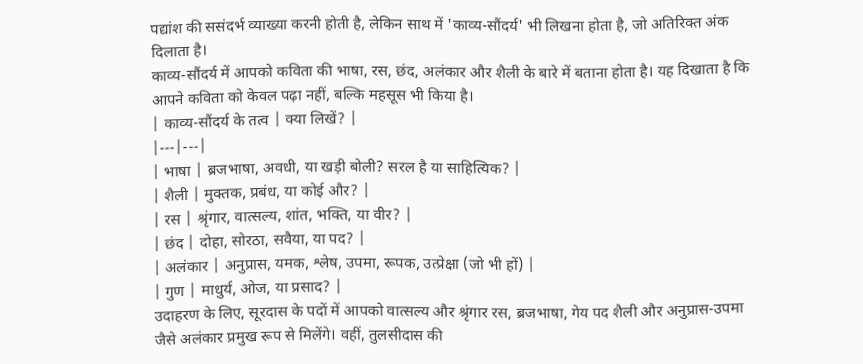पद्यांश की ससंदर्भ व्याख्या करनी होती है, लेकिन साथ में 'काव्य-सौंदर्य' भी लिखना होता है, जो अतिरिक्त अंक दिलाता है।
काव्य-सौंदर्य में आपको कविता की भाषा, रस, छंद, अलंकार और शैली के बारे में बताना होता है। यह दिखाता है कि आपने कविता को केवल पढ़ा नहीं, बल्कि महसूस भी किया है।
| काव्य-सौंदर्य के तत्व | क्या लिखें? |
|---|---|
| भाषा | ब्रजभाषा, अवधी, या खड़ी बोली? सरल है या साहित्यिक? |
| शैली | मुक्तक, प्रबंध, या कोई और? |
| रस | श्रृंगार, वात्सल्य, शांत, भक्ति, या वीर? |
| छंद | दोहा, सोरठा, सवैया, या पद? |
| अलंकार | अनुप्रास, यमक, श्लेष, उपमा, रूपक, उत्प्रेक्षा (जो भी हों) |
| गुण | माधुर्य, ओज, या प्रसाद? |
उदाहरण के लिए, सूरदास के पदों में आपको वात्सल्य और श्रृंगार रस, ब्रजभाषा, गेय पद शैली और अनुप्रास-उपमा जैसे अलंकार प्रमुख रूप से मिलेंगे। वहीं, तुलसीदास की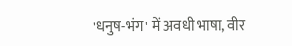'धनुष-भंग' में अवधी भाषा, वीर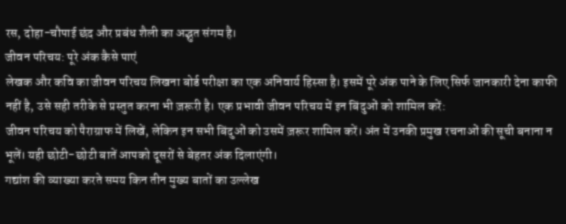रस, दोहा-चौपाई छंद और प्रबंध शैली का अद्भुत संगम है।
जीवन परिचय: पूरे अंक कैसे पाएं
लेखक और कवि का जीवन परिचय लिखना बोर्ड परीक्षा का एक अनिवार्य हिस्सा है। इसमें पूरे अंक पाने के लिए सिर्फ जानकारी देना काफी नहीं है, उसे सही तरीके से प्रस्तुत करना भी ज़रूरी है। एक प्रभावी जीवन परिचय में इन बिंदुओं को शामिल करें:
जीवन परिचय को पैराग्राफ में लिखें, लेकिन इन सभी बिंदुओं को उसमें ज़रूर शामिल करें। अंत में उनकी प्रमुख रचनाओं की सूची बनाना न भूलें। यही छोटी-छोटी बातें आपको दूसरों से बेहतर अंक दिलाएंगी।
गद्यांश की व्याख्या करते समय किन तीन मुख्य बातों का उल्लेख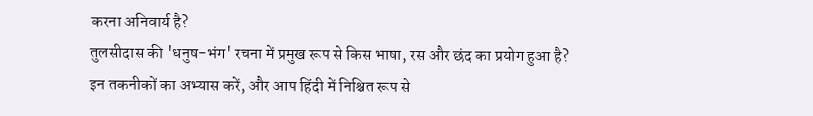करना अनिवार्य है?
तुलसीदास की 'धनुष-भंग' रचना में प्रमुख रूप से किस भाषा, रस और छंद का प्रयोग हुआ है?
इन तकनीकों का अभ्यास करें, और आप हिंदी में निश्चित रूप से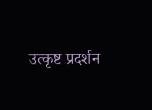उत्कृष्ट प्रदर्शन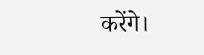करेंगे।